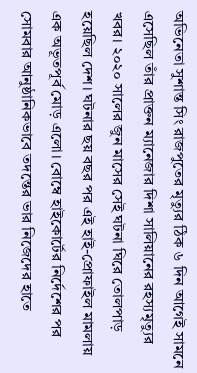অভিনেতা সুশান্ত সিং রাজপুতের মৃত্যুর ঠিক ৬ দিন আগেই সামনে এসেছিল তাঁর প্রাক্তন ম্যানেজার দিশা সালিয়ানের রহস্যমৃত্যুর খবর। ২০২০ সালের জুন মাসের সেই ঘটনা ঘিরে তোলপাড় হয়েছিল দেশ। ঘটনার ছয় বছর পর এই হাই-প্রোফাইল মামলায় এক অভূতপূর্ব মোড় এলো। বোম্বে হাইকোর্টের নির্দেশের পর সোমবার আনুষ্ঠানিকভাবে তদন্তের ভার নিজেদের হাতে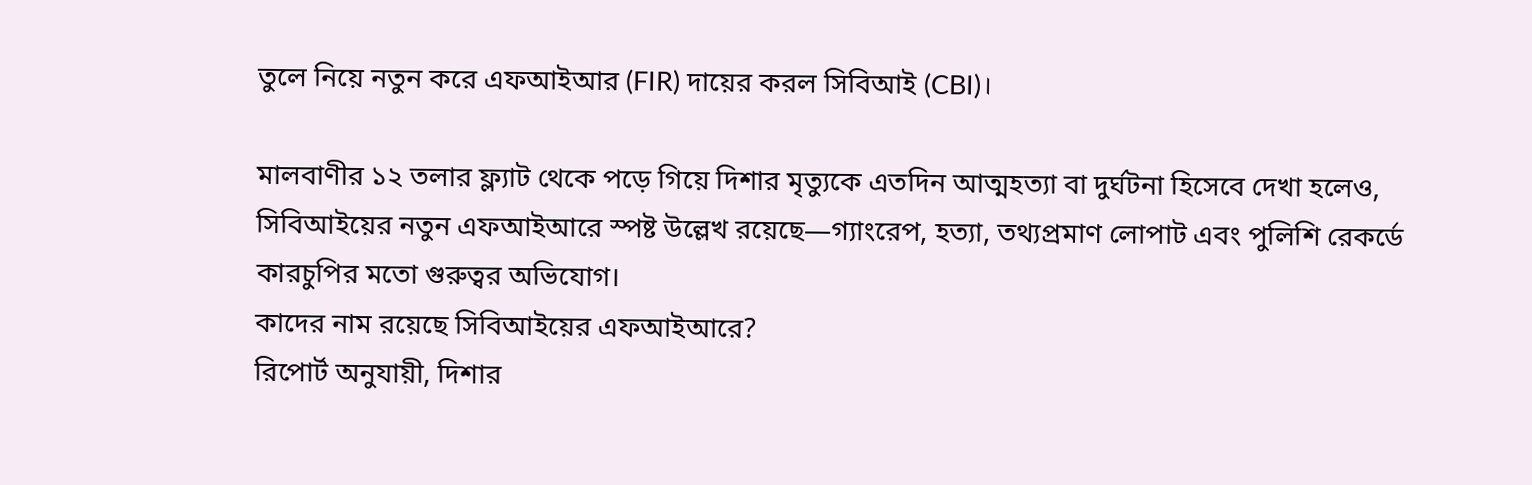তুলে নিয়ে নতুন করে এফআইআর (FIR) দায়ের করল সিবিআই (CBI)।

মালবাণীর ১২ তলার ফ্ল্যাট থেকে পড়ে গিয়ে দিশার মৃত্যুকে এতদিন আত্মহত্যা বা দুর্ঘটনা হিসেবে দেখা হলেও, সিবিআইয়ের নতুন এফআইআরে স্পষ্ট উল্লেখ রয়েছে—গ্যাংরেপ, হত্যা, তথ্যপ্রমাণ লোপাট এবং পুলিশি রেকর্ডে কারচুপির মতো গুরুত্বর অভিযোগ।
কাদের নাম রয়েছে সিবিআইয়ের এফআইআরে?
রিপোর্ট অনুযায়ী, দিশার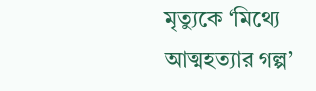মৃত্যুকে ‘মিথ্যে আত্মহত্যার গল্প’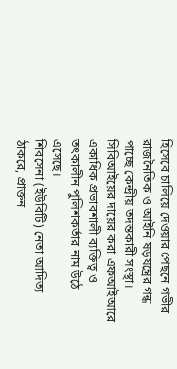হিসেবে চালিয়ে দেওয়ার পেছনে গভীর রাজনৈতিক ও আইনি ষড়যন্ত্রের গন্ধ পাচ্ছে কেন্দ্রীয় তদন্তকারী সংস্থা। সিবিআইয়ের দায়ের করা এফআইআরে একাধিক প্রভাবশালী ব্যক্তিত্ব ও তৎকালীন পুলিশকর্তার নাম উঠে এসেছে।
শিবসেনা (ইউবিটি) নেতা আদিত্য ঠাকরে, প্রাক্তন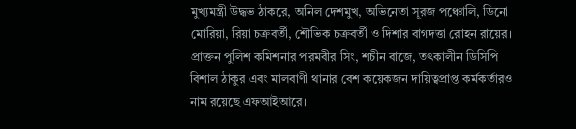মুখ্যমন্ত্রী উদ্ধভ ঠাকরে, অনিল দেশমুখ, অভিনেতা সূরজ পঞ্চোলি, ডিনো মোরিয়া, রিয়া চক্রবর্তী, শৌভিক চক্রবর্তী ও দিশার বাগদত্তা রোহন রায়ের।
প্রাক্তন পুলিশ কমিশনার পরমবীর সিং, শচীন বাজে, তৎকালীন ডিসিপি বিশাল ঠাকুর এবং মালবাণী থানার বেশ কয়েকজন দায়িত্বপ্রাপ্ত কর্মকর্তারও নাম রয়েছে এফআইআরে।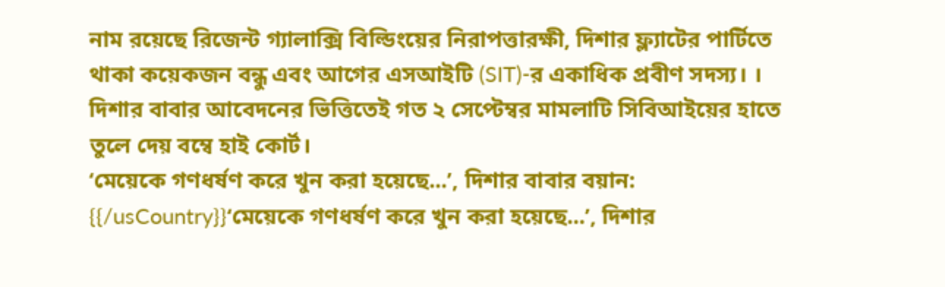নাম রয়েছে রিজেন্ট গ্যালাক্সি বিল্ডিংয়ের নিরাপত্তারক্ষী, দিশার ফ্ল্যাটের পার্টিতে থাকা কয়েকজন বন্ধু এবং আগের এসআইটি (SIT)-র একাধিক প্রবীণ সদস্য। । দিশার বাবার আবেদনের ভিত্তিতেই গত ২ সেপ্টেম্বর মামলাটি সিবিআইয়ের হাতে তুলে দেয় বম্বে হাই কোর্ট।
‘মেয়েকে গণধর্ষণ করে খুন করা হয়েছে...’, দিশার বাবার বয়ান:
{{/usCountry}}‘মেয়েকে গণধর্ষণ করে খুন করা হয়েছে...’, দিশার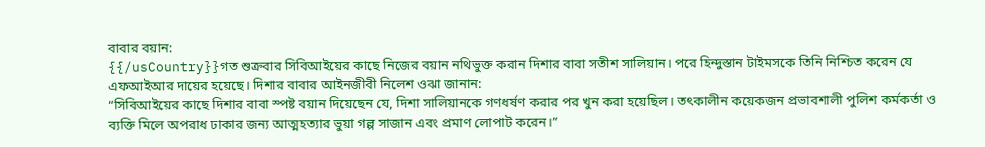বাবার বয়ান:
{{/usCountry}}গত শুক্রবার সিবিআইয়ের কাছে নিজের বয়ান নথিভুক্ত করান দিশার বাবা সতীশ সালিয়ান। পরে হিন্দুস্তান টাইমসকে তিনি নিশ্চিত করেন যে এফআইআর দায়ের হয়েছে। দিশার বাবার আইনজীবী নিলেশ ওঝা জানান:
“সিবিআইয়ের কাছে দিশার বাবা স্পষ্ট বয়ান দিয়েছেন যে, দিশা সালিয়ানকে গণধর্ষণ করার পর খুন করা হয়েছিল। তৎকালীন কয়েকজন প্রভাবশালী পুলিশ কর্মকর্তা ও ব্যক্তি মিলে অপরাধ ঢাকার জন্য আত্মহত্যার ভুয়া গল্প সাজান এবং প্রমাণ লোপাট করেন।”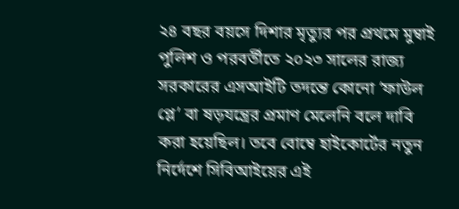২৪ বছর বয়সে দিশার মৃত্যুর পর প্রথমে মুম্বাই পুলিশ ও পরবর্তীতে ২০২৩ সালের রাজ্য সরকারের এসআইটি তদন্তে কোনো ‘ফাউল প্লে’ বা ষড়যন্ত্রের প্রমাণ মেলেনি বলে দাবি করা হয়েছিল। তবে বোম্বে হাইকোর্টের নতুন নির্দেশে সিবিআইয়ের এই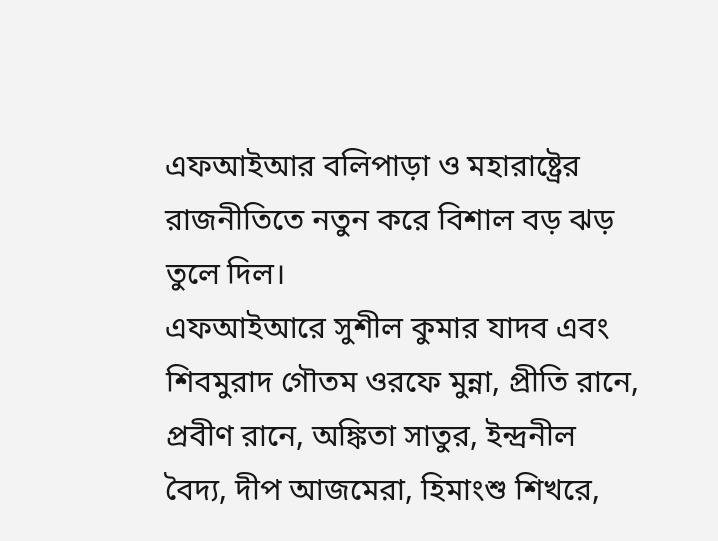এফআইআর বলিপাড়া ও মহারাষ্ট্রের রাজনীতিতে নতুন করে বিশাল বড় ঝড় তুলে দিল।
এফআইআরে সুশীল কুমার যাদব এবং শিবমুরাদ গৌতম ওরফে মুন্না, প্রীতি রানে, প্রবীণ রানে, অঙ্কিতা সাতুর, ইন্দ্রনীল বৈদ্য, দীপ আজমেরা, হিমাংশু শিখরে,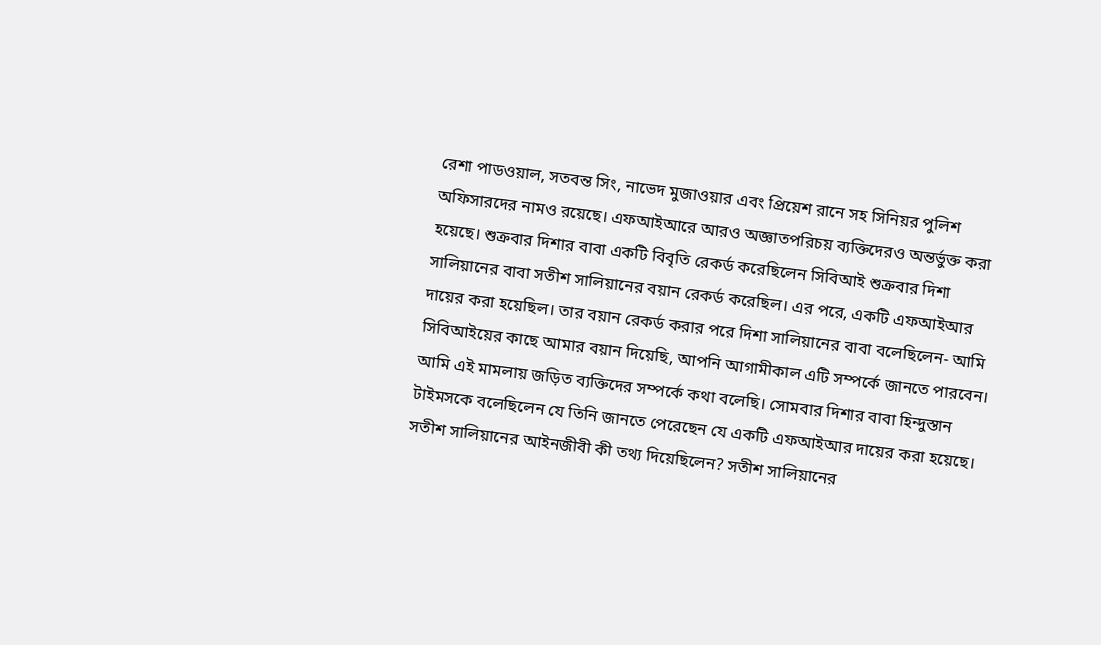রেশা পাডওয়াল, সতবন্ত সিং, নাভেদ মুজাওয়ার এবং প্রিয়েশ রানে সহ সিনিয়র পুলিশ অফিসারদের নামও রয়েছে। এফআইআরে আরও অজ্ঞাতপরিচয় ব্যক্তিদেরও অন্তর্ভুক্ত করা হয়েছে। শুক্রবার দিশার বাবা একটি বিবৃতি রেকর্ড করেছিলেন সিবিআই শুক্রবার দিশা সালিয়ানের বাবা সতীশ সালিয়ানের বয়ান রেকর্ড করেছিল। এর পরে, একটি এফআইআর দায়ের করা হয়েছিল। তার বয়ান রেকর্ড করার পরে দিশা সালিয়ানের বাবা বলেছিলেন- আমি সিবিআইয়ের কাছে আমার বয়ান দিয়েছি, আপনি আগামীকাল এটি সম্পর্কে জানতে পারবেন। আমি এই মামলায় জড়িত ব্যক্তিদের সম্পর্কে কথা বলেছি। সোমবার দিশার বাবা হিন্দুস্তান টাইমসকে বলেছিলেন যে তিনি জানতে পেরেছেন যে একটি এফআইআর দায়ের করা হয়েছে। সতীশ সালিয়ানের আইনজীবী কী তথ্য দিয়েছিলেন? সতীশ সালিয়ানের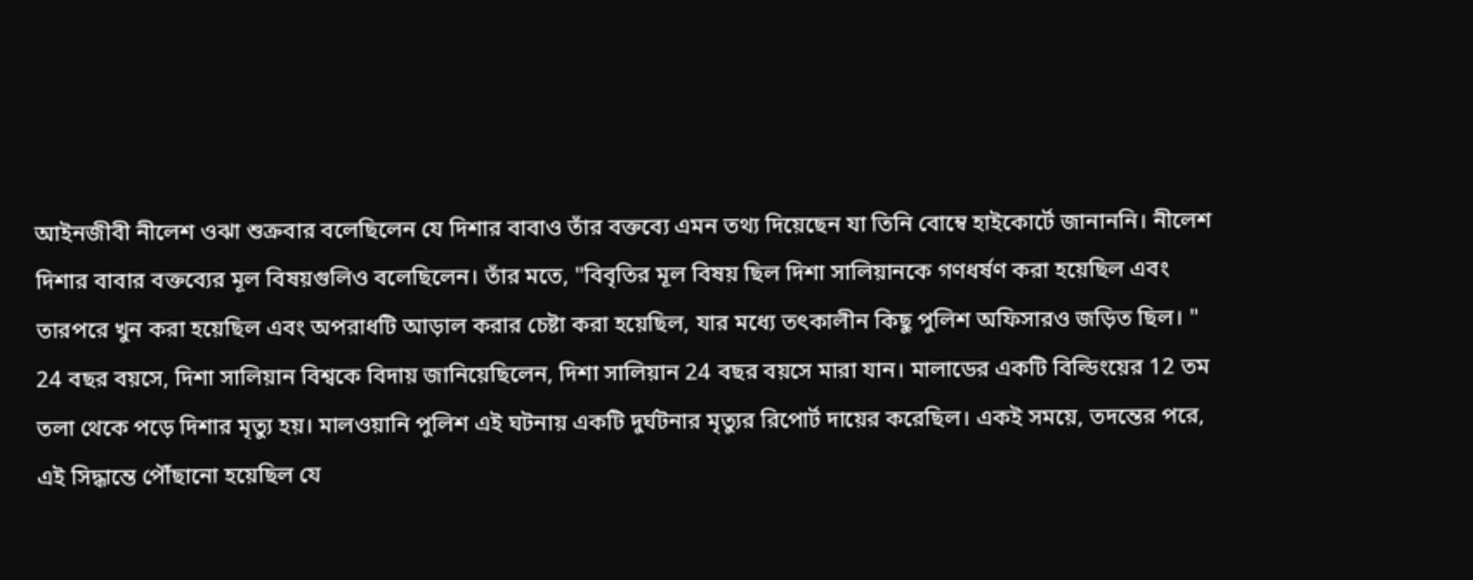আইনজীবী নীলেশ ওঝা শুক্রবার বলেছিলেন যে দিশার বাবাও তাঁর বক্তব্যে এমন তথ্য দিয়েছেন যা তিনি বোম্বে হাইকোর্টে জানাননি। নীলেশ দিশার বাবার বক্তব্যের মূল বিষয়গুলিও বলেছিলেন। তাঁর মতে, "বিবৃতির মূল বিষয় ছিল দিশা সালিয়ানকে গণধর্ষণ করা হয়েছিল এবং তারপরে খুন করা হয়েছিল এবং অপরাধটি আড়াল করার চেষ্টা করা হয়েছিল, যার মধ্যে তৎকালীন কিছু পুলিশ অফিসারও জড়িত ছিল। "
24 বছর বয়সে, দিশা সালিয়ান বিশ্বকে বিদায় জানিয়েছিলেন, দিশা সালিয়ান 24 বছর বয়সে মারা যান। মালাডের একটি বিল্ডিংয়ের 12 তম তলা থেকে পড়ে দিশার মৃত্যু হয়। মালওয়ানি পুলিশ এই ঘটনায় একটি দুর্ঘটনার মৃত্যুর রিপোর্ট দায়ের করেছিল। একই সময়ে, তদন্তের পরে, এই সিদ্ধান্তে পৌঁছানো হয়েছিল যে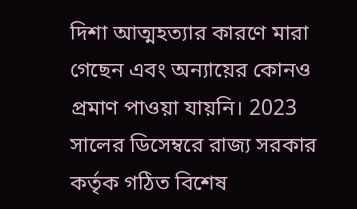দিশা আত্মহত্যার কারণে মারা গেছেন এবং অন্যায়ের কোনও প্রমাণ পাওয়া যায়নি। 2023 সালের ডিসেম্বরে রাজ্য সরকার কর্তৃক গঠিত বিশেষ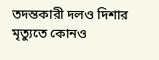তদন্তকারী দলও দিশার মৃত্যুতে কোনও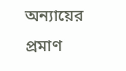অন্যায়ের প্রমাণ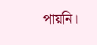পায়নি।